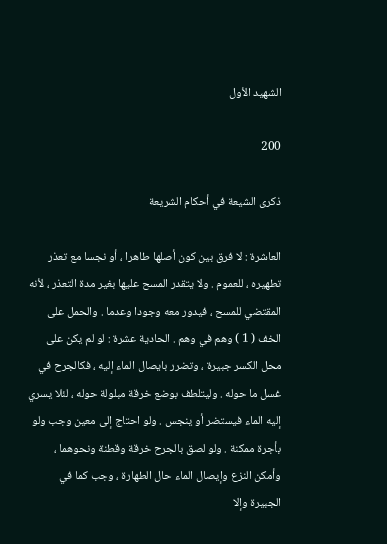الشهيد الأول

200

ذكرى الشيعة في أحكام الشريعة

العاشرة : لا فرق بين كون أصلها طاهرا ، أو نجسا مع تعذر تطهيره ، للعموم . ولا يتقدر المسح عليها بغير مدة التعذر ، لأنه المقتضي للمسح ، فيدور معه وجودا وعدما . والحمل على الخف ( 1 ) وهم في وهم . الحادية عشرة : لو لم يكن على محل الكسر جبيرة ، وتضرر بايصال الماء إليه ، فكالجرح في غسل ما حوله . وليتلطف بوضع خرقة مبلولة حوله ، لئلا يسري إليه الماء فيستضر أو ينجس . ولو احتاج إلى معين وجب ولو بأجرة ممكنة . ولو لصق بالجرح خرقة وقطنة ونحوهما ، وأمكن النزع وإيصال الماء حال الطهارة ، وجب كما في الجبيرة وإلا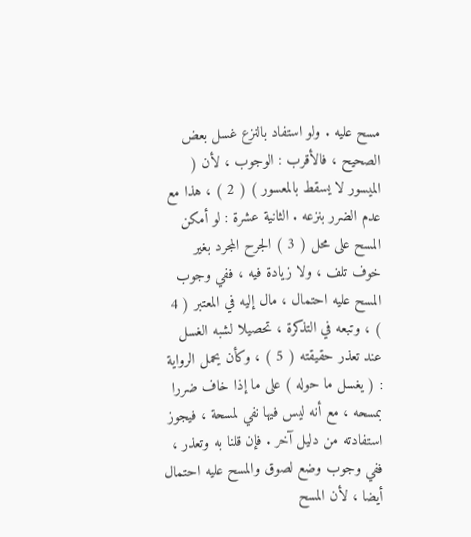مسح عليه . ولو استفاد بالنزع غسل بعض الصحيح ، فالأقرب : الوجوب ، لأن ( الميسور لا يسقط بالمعسور ) ( 2 ) ، هذا مع عدم الضرر بنزعه . الثانية عشرة : لو أمكن المسح على محل ( 3 ) الجرح المجرد بغير خوف تلف ، ولا زيادة فيه ، ففي وجوب المسح عليه احتمال ، مال إليه في المعتبر ( 4 ) ، وتبعه في التذكرة ، تحصيلا لشبه الغسل عند تعذر حقيقته ( 5 ) ، وكأن يحمل الرواية : ( يغسل ما حوله ) على ما إذا خاف ضررا بمسحه ، مع أنه ليس فيها نفي لمسحة ، فيجوز استفادته من دليل آخر . فإن قلنا به وتعذر ، ففي وجوب وضع لصوق والمسح عليه احتمال أيضا ، لأن المسح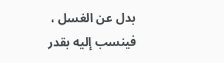بدل عن الغسل ، فينسب إليه بقدر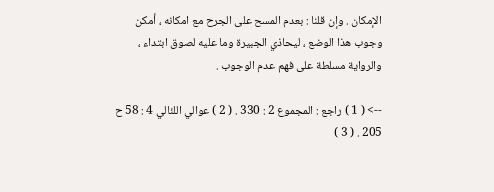الإمكان . وإن قلنا : بعدم المسح على الجرح مع امكانه ، أمكن وجوب هذا الوضع ، ليحاذي الجبيرة وما عليه لصوق ابتداء ، والرواية مسلطة على فهم عدم الوجوب .

--> ( 1 ) راجع : المجموع 2 : 330 . ( 2 ) عوالي اللئالي 4 : 58 ح 205 . ( 3 )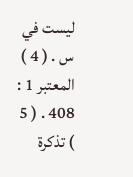ليست في س . ( 4 ) المعتبر 1 : 408 . ( 5 ) تذكرة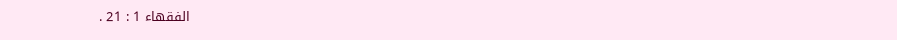الفقهاء 1 : 21 .